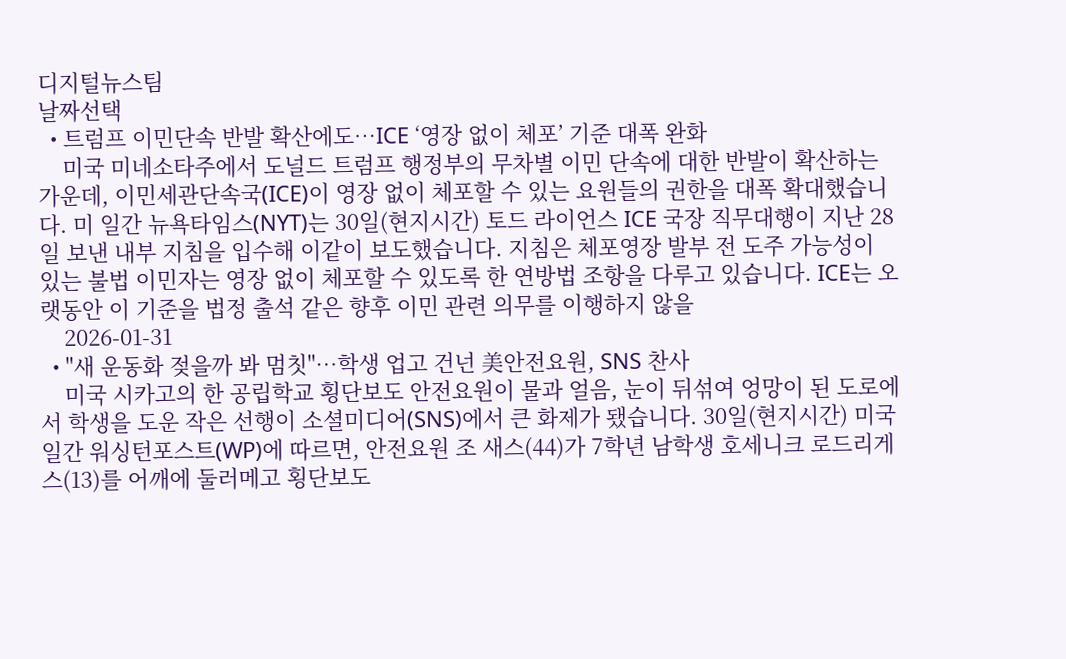디지털뉴스팀
날짜선택
  • 트럼프 이민단속 반발 확산에도…ICE ‘영장 없이 체포’ 기준 대폭 완화
    미국 미네소타주에서 도널드 트럼프 행정부의 무차별 이민 단속에 대한 반발이 확산하는 가운데, 이민세관단속국(ICE)이 영장 없이 체포할 수 있는 요원들의 권한을 대폭 확대했습니다. 미 일간 뉴욕타임스(NYT)는 30일(현지시간) 토드 라이언스 ICE 국장 직무대행이 지난 28일 보낸 내부 지침을 입수해 이같이 보도했습니다. 지침은 체포영장 발부 전 도주 가능성이 있는 불법 이민자는 영장 없이 체포할 수 있도록 한 연방법 조항을 다루고 있습니다. ICE는 오랫동안 이 기준을 법정 출석 같은 향후 이민 관련 의무를 이행하지 않을
    2026-01-31
  • "새 운동화 젖을까 봐 멈칫"…학생 업고 건넌 美안전요원, SNS 찬사
    미국 시카고의 한 공립학교 횡단보도 안전요원이 물과 얼음, 눈이 뒤섞여 엉망이 된 도로에서 학생을 도운 작은 선행이 소셜미디어(SNS)에서 큰 화제가 됐습니다. 30일(현지시간) 미국 일간 워싱턴포스트(WP)에 따르면, 안전요원 조 새스(44)가 7학년 남학생 호세니크 로드리게스(13)를 어깨에 둘러메고 횡단보도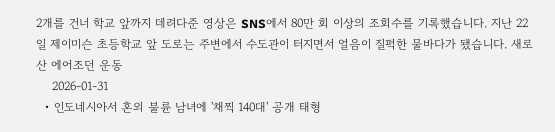2개를 건너 학교 앞까지 데려다준 영상은 SNS에서 80만 회 이상의 조회수를 기록했습니다. 지난 22일 제이미슨 초등학교 앞 도로는 주변에서 수도관이 터지면서 얼음이 질퍽한 물바다가 됐습니다. 새로 산 에어조던 운동
    2026-01-31
  • 인도네시아서 혼외 불륜 남녀에 '채찍 140대' 공개 태형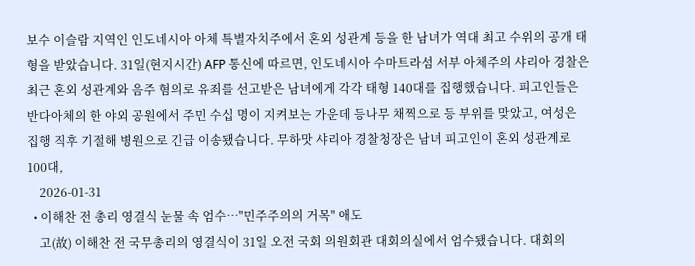보수 이슬람 지역인 인도네시아 아체 특별자치주에서 혼외 성관계 등을 한 남녀가 역대 최고 수위의 공개 태형을 받았습니다. 31일(현지시간) AFP 통신에 따르면, 인도네시아 수마트라섬 서부 아체주의 샤리아 경찰은 최근 혼외 성관계와 음주 혐의로 유죄를 선고받은 남녀에게 각각 태형 140대를 집행했습니다. 피고인들은 반다아체의 한 야외 공원에서 주민 수십 명이 지켜보는 가운데 등나무 채찍으로 등 부위를 맞았고, 여성은 집행 직후 기절해 병원으로 긴급 이송됐습니다. 무하맛 샤리아 경찰청장은 남녀 피고인이 혼외 성관계로 100대,
    2026-01-31
  • 이해찬 전 총리 영결식 눈물 속 엄수…"민주주의의 거목" 애도
    고(故) 이해찬 전 국무총리의 영결식이 31일 오전 국회 의원회관 대회의실에서 엄수됐습니다. 대회의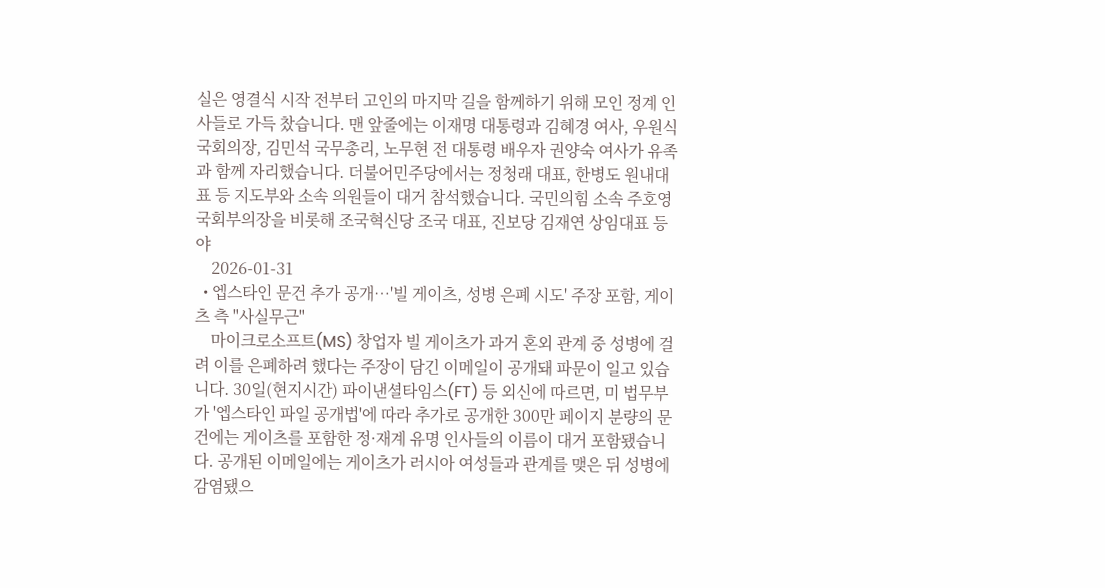실은 영결식 시작 전부터 고인의 마지막 길을 함께하기 위해 모인 정계 인사들로 가득 찼습니다. 맨 앞줄에는 이재명 대통령과 김혜경 여사, 우원식 국회의장, 김민석 국무총리, 노무현 전 대통령 배우자 권양숙 여사가 유족과 함께 자리했습니다. 더불어민주당에서는 정청래 대표, 한병도 원내대표 등 지도부와 소속 의원들이 대거 참석했습니다. 국민의힘 소속 주호영 국회부의장을 비롯해 조국혁신당 조국 대표, 진보당 김재연 상임대표 등 야
    2026-01-31
  • 엡스타인 문건 추가 공개…'빌 게이츠, 성병 은폐 시도' 주장 포함, 게이츠 측 "사실무근"
    마이크로소프트(MS) 창업자 빌 게이츠가 과거 혼외 관계 중 성병에 걸려 이를 은폐하려 했다는 주장이 담긴 이메일이 공개돼 파문이 일고 있습니다. 30일(현지시간) 파이낸셜타임스(FT) 등 외신에 따르면, 미 법무부가 '엡스타인 파일 공개법'에 따라 추가로 공개한 300만 페이지 분량의 문건에는 게이츠를 포함한 정·재계 유명 인사들의 이름이 대거 포함됐습니다. 공개된 이메일에는 게이츠가 러시아 여성들과 관계를 맺은 뒤 성병에 감염됐으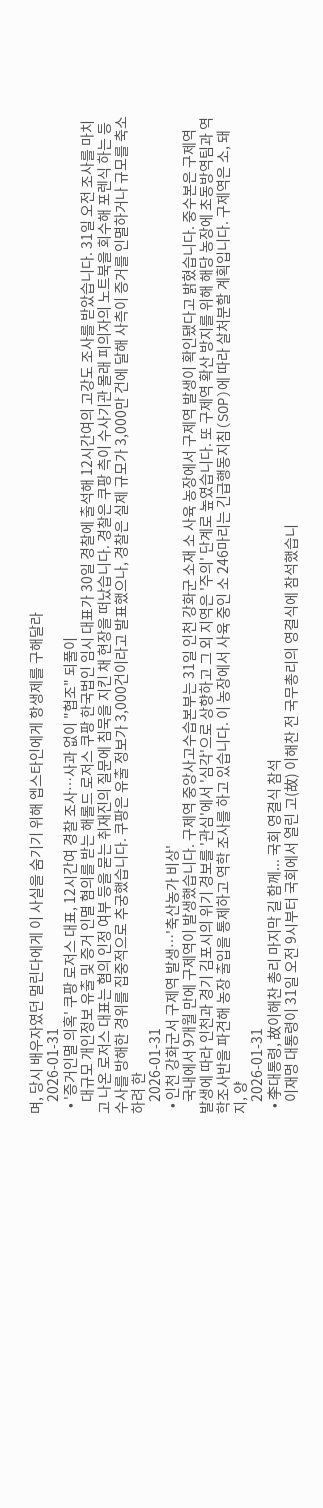며, 당시 배우자였던 멀린다에게 이 사실을 숨기기 위해 엡스타인에게 항생제를 구해달라
    2026-01-31
  • '증거인멸 의혹' 쿠팡 로저스 대표, 12시간여 경찰 조사…사과 없이 "협조" 되풀이
    대규모 개인정보 유출 및 증거 인멸 혐의를 받는 해롤드 로저스 쿠팡 한국법인 임시 대표가 30일 경찰에 출석해 12시간여의 고강도 조사를 받았습니다. 31일 오전 조사를 마치고 나온 로저스 대표는 혐의 인정 여부 등을 묻는 취재진의 질문에 침묵을 지킨 채 현장을 떠났습니다. 경찰은 쿠팡 측이 수사기관 몰래 피의자의 노트북을 회수해 포렌식 하는 등 수사를 방해한 경위를 집중적으로 추궁했습니다. 쿠팡은 유출 정보가 3,000건이라고 발표했으나, 경찰은 실제 규모가 3,000만 건에 달해 사측이 증거를 인멸하거나 규모를 축소하려 한
    2026-01-31
  • 인천 강화군서 구제역 발생…'축산농가 비상'
    국내에서 9개월 만에 구제역이 발생했습니다. 구제역 중앙사고수습본부는 31일 인천 강화군 소재 소 사육 농장에서 구제역 발생이 확인됐다고 밝혔습니다. 중수본은 구제역 발생에 따라 인천과 경기 김포시의 위기 경보를 '관심'에서 '심각'으로 상향하고 그 외 지역은 '주의' 단계로 높였습니다. 또 구제역 확산 방지를 위해 해당 농장에 초동방역팀과 역학조사반을 파견해 농장 출입을 통제하고 역학 조사를 하고 있습니다. 이 농장에서 사육 중인 소 246마리는 긴급행동지침(SOP)에 따라 살처분할 계획입니다. 구제역은 소, 돼지, 양
    2026-01-31
  • 李대통령, 故이해찬 총리 마지막 길 함께... 국회 영결식 참석
    이재명 대통령이 31일 오전 9시부터 국회에서 열린 고(故) 이해찬 전 국무총리의 영결식에 참석했습니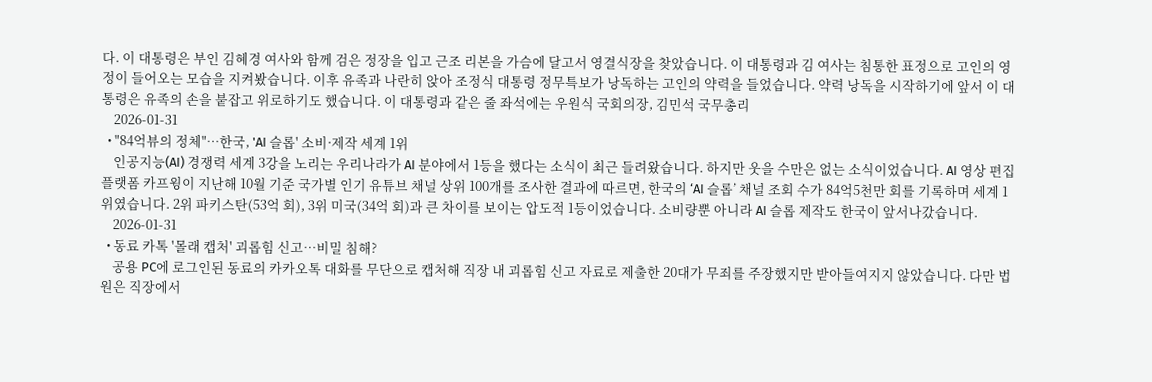다. 이 대통령은 부인 김혜경 여사와 함께 검은 정장을 입고 근조 리본을 가슴에 달고서 영결식장을 찾았습니다. 이 대통령과 김 여사는 침통한 표정으로 고인의 영정이 들어오는 모습을 지켜봤습니다. 이후 유족과 나란히 앉아 조정식 대통령 정무특보가 낭독하는 고인의 약력을 들었습니다. 약력 낭독을 시작하기에 앞서 이 대통령은 유족의 손을 붙잡고 위로하기도 했습니다. 이 대통령과 같은 줄 좌석에는 우원식 국회의장, 김민석 국무총리
    2026-01-31
  • "84억뷰의 정체"…한국, 'AI 슬롭' 소비·제작 세계 1위
    인공지능(AI) 경쟁력 세계 3강을 노리는 우리나라가 AI 분야에서 1등을 했다는 소식이 최근 들려왔습니다. 하지만 웃을 수만은 없는 소식이었습니다. AI 영상 편집 플랫폼 카프윙이 지난해 10월 기준 국가별 인기 유튜브 채널 상위 100개를 조사한 결과에 따르면, 한국의 ‘AI 슬롭’ 채널 조회 수가 84억5천만 회를 기록하며 세계 1위였습니다. 2위 파키스탄(53억 회), 3위 미국(34억 회)과 큰 차이를 보이는 압도적 1등이었습니다. 소비량뿐 아니라 AI 슬롭 제작도 한국이 앞서나갔습니다.
    2026-01-31
  • 동료 카톡 '몰래 캡처' 괴롭힘 신고…비밀 침해?
    공용 PC에 로그인된 동료의 카카오톡 대화를 무단으로 캡처해 직장 내 괴롭힘 신고 자료로 제출한 20대가 무죄를 주장했지만 받아들여지지 않았습니다. 다만 법원은 직장에서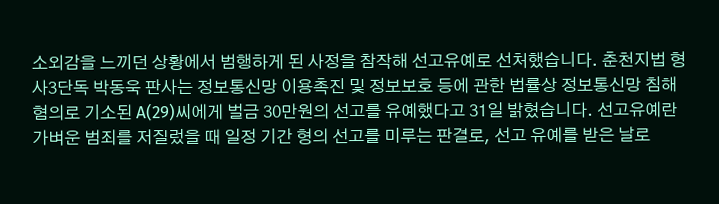소외감을 느끼던 상황에서 범행하게 된 사정을 참작해 선고유예로 선처했습니다. 춘천지법 형사3단독 박동욱 판사는 정보통신망 이용촉진 및 정보보호 등에 관한 법률상 정보통신망 침해 혐의로 기소된 A(29)씨에게 벌금 30만원의 선고를 유예했다고 31일 밝혔습니다. 선고유예란 가벼운 범죄를 저질렀을 때 일정 기간 형의 선고를 미루는 판결로, 선고 유예를 받은 날로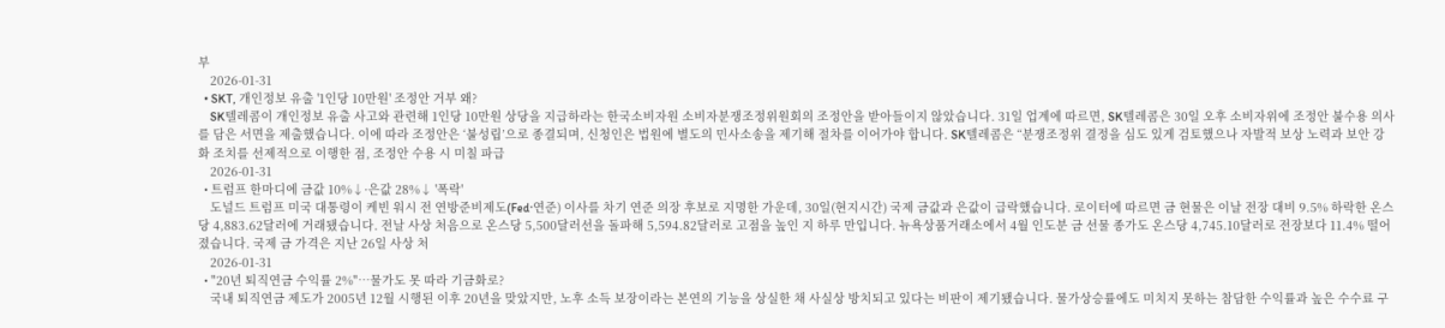부
    2026-01-31
  • SKT, 개인정보 유출 '1인당 10만원' 조정안 거부 왜?
    SK텔레콤이 개인정보 유출 사고와 관련해 1인당 10만원 상당을 지급하라는 한국소비자원 소비자분쟁조정위원회의 조정안을 받아들이지 않았습니다. 31일 업계에 따르면, SK텔레콤은 30일 오후 소비자위에 조정안 불수용 의사를 담은 서면을 제출했습니다. 이에 따라 조정안은 ‘불성립’으로 종결되며, 신청인은 법원에 별도의 민사소송을 제기해 절차를 이어가야 합니다. SK텔레콤은 “분쟁조정위 결정을 심도 있게 검토했으나 자발적 보상 노력과 보안 강화 조치를 선제적으로 이행한 점, 조정안 수용 시 미칠 파급
    2026-01-31
  • 트럼프 한마디에 금값 10%↓·은값 28%↓ '폭락'
    도널드 트럼프 미국 대통령이 케빈 워시 전 연방준비제도(Fed·연준) 이사를 차기 연준 의장 후보로 지명한 가운데, 30일(현지시간) 국제 금값과 은값이 급락했습니다. 로이터에 따르면 금 현물은 이날 전장 대비 9.5% 하락한 온스당 4,883.62달러에 거래됐습니다. 전날 사상 처음으로 온스당 5,500달러선을 돌파해 5,594.82달러로 고점을 높인 지 하루 만입니다. 뉴욕상품거래소에서 4월 인도분 금 선물 종가도 온스당 4,745.10달러로 전장보다 11.4% 떨어졌습니다. 국제 금 가격은 지난 26일 사상 처
    2026-01-31
  • "20년 퇴직연금 수익률 2%"…물가도 못 따라 기금화로?
    국내 퇴직연금 제도가 2005년 12월 시행된 이후 20년을 맞았지만, 노후 소득 보장이라는 본연의 기능을 상실한 채 사실상 방치되고 있다는 비판이 제기됐습니다. 물가상승률에도 미치지 못하는 참담한 수익률과 높은 수수료 구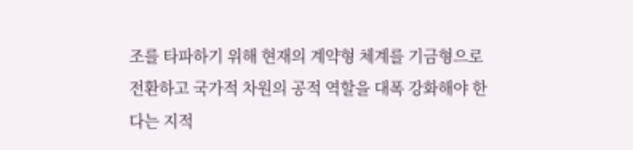조를 타파하기 위해 현재의 계약형 체계를 기금형으로 전환하고 국가적 차원의 공적 역할을 대폭 강화해야 한다는 지적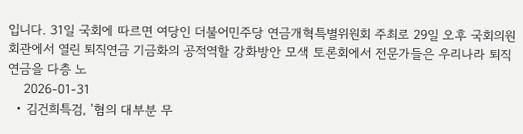입니다. 31일 국회에 따르면 여당인 더불어민주당 연금개혁특별위원회 주최로 29일 오후 국회의원회관에서 열린 퇴직연금 기금화의 공적역할 강화방안 모색 토론회에서 전문가들은 우리나라 퇴직연금을 다층 노
    2026-01-31
  • 김건희특검, '혐의 대부분 무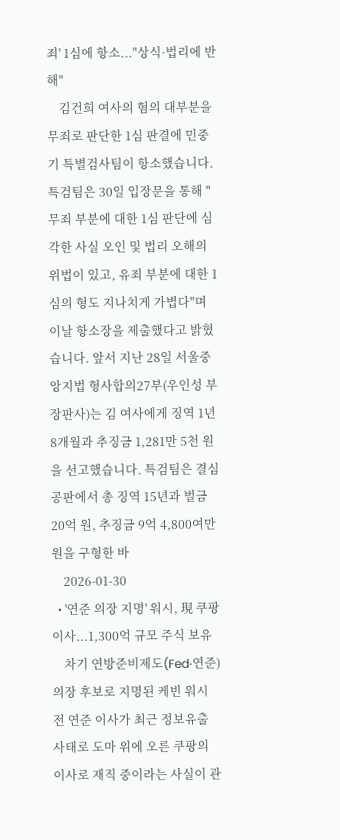죄' 1심에 항소..."상식·법리에 반해"
    김건희 여사의 혐의 대부분을 무죄로 판단한 1심 판결에 민중기 특별검사팀이 항소했습니다. 특검팀은 30일 입장문을 통해 "무죄 부분에 대한 1심 판단에 심각한 사실 오인 및 법리 오해의 위법이 있고, 유죄 부분에 대한 1심의 형도 지나치게 가볍다"며 이날 항소장을 제출했다고 밝혔습니다. 앞서 지난 28일 서울중앙지법 형사합의27부(우인성 부장판사)는 김 여사에게 징역 1년 8개월과 추징금 1,281만 5천 원을 선고했습니다. 특검팀은 결심 공판에서 총 징역 15년과 벌금 20억 원, 추징금 9억 4,800여만 원을 구형한 바
    2026-01-30
  • '연준 의장 지명' 워시, 現 쿠팡 이사...1,300억 규모 주식 보유
    차기 연방준비제도(Fed·연준) 의장 후보로 지명된 케빈 워시 전 연준 이사가 최근 정보유출 사태로 도마 위에 오른 쿠팡의 이사로 재직 중이라는 사실이 관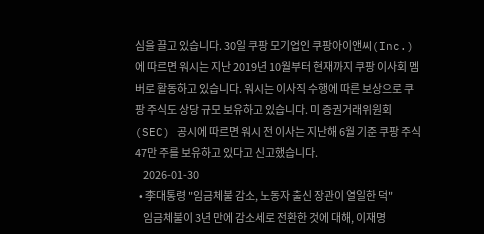심을 끌고 있습니다. 30일 쿠팡 모기업인 쿠팡아이앤씨(Inc.)에 따르면 워시는 지난 2019년 10월부터 현재까지 쿠팡 이사회 멤버로 활동하고 있습니다. 워시는 이사직 수행에 따른 보상으로 쿠팡 주식도 상당 규모 보유하고 있습니다. 미 증권거래위원회(SEC) 공시에 따르면 워시 전 이사는 지난해 6월 기준 쿠팡 주식 47만 주를 보유하고 있다고 신고했습니다.
    2026-01-30
  • 李대통령 "임금체불 감소, 노동자 출신 장관이 열일한 덕"
    임금체불이 3년 만에 감소세로 전환한 것에 대해, 이재명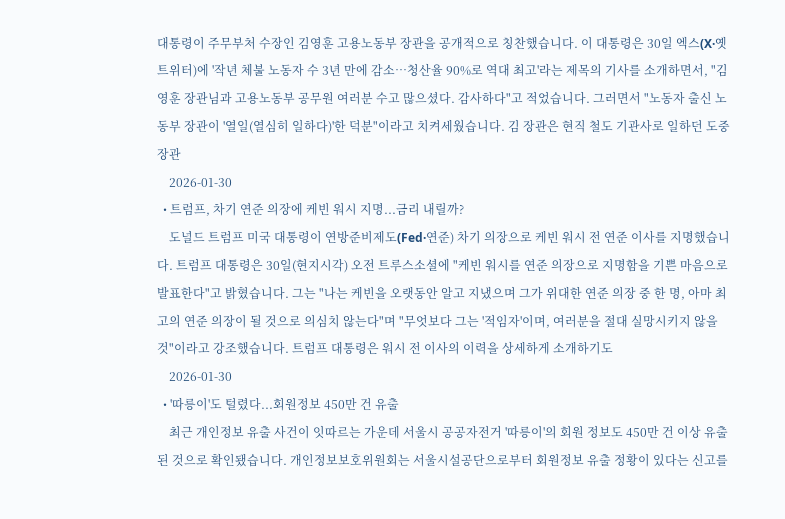대통령이 주무부처 수장인 김영훈 고용노동부 장관을 공개적으로 칭찬했습니다. 이 대통령은 30일 엑스(X·옛 트위터)에 '작년 체불 노동자 수 3년 만에 감소…청산율 90%로 역대 최고'라는 제목의 기사를 소개하면서, "김영훈 장관님과 고용노동부 공무원 여러분 수고 많으셨다. 감사하다"고 적었습니다. 그러면서 "노동자 출신 노동부 장관이 '열일(열심히 일하다)'한 덕분"이라고 치켜세웠습니다. 김 장관은 현직 철도 기관사로 일하던 도중 장관
    2026-01-30
  • 트럼프, 차기 연준 의장에 케빈 워시 지명...금리 내릴까?
    도널드 트럼프 미국 대통령이 연방준비제도(Fed·연준) 차기 의장으로 케빈 워시 전 연준 이사를 지명했습니다. 트럼프 대통령은 30일(현지시각) 오전 트루스소셜에 "케빈 워시를 연준 의장으로 지명함을 기쁜 마음으로 발표한다"고 밝혔습니다. 그는 "나는 케빈을 오랫동안 알고 지냈으며 그가 위대한 연준 의장 중 한 명, 아마 최고의 연준 의장이 될 것으로 의심치 않는다"며 "무엇보다 그는 '적임자'이며, 여러분을 절대 실망시키지 않을 것"이라고 강조했습니다. 트럼프 대통령은 워시 전 이사의 이력을 상세하게 소개하기도
    2026-01-30
  • '따릉이'도 털렸다...회원정보 450만 건 유출
    최근 개인정보 유출 사건이 잇따르는 가운데 서울시 공공자전거 '따릉이'의 회원 정보도 450만 건 이상 유출된 것으로 확인됐습니다. 개인정보보호위원회는 서울시설공단으로부터 회원정보 유출 정황이 있다는 신고를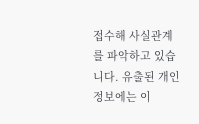접수해 사실관계를 파악하고 있습니다. 유출된 개인정보에는 이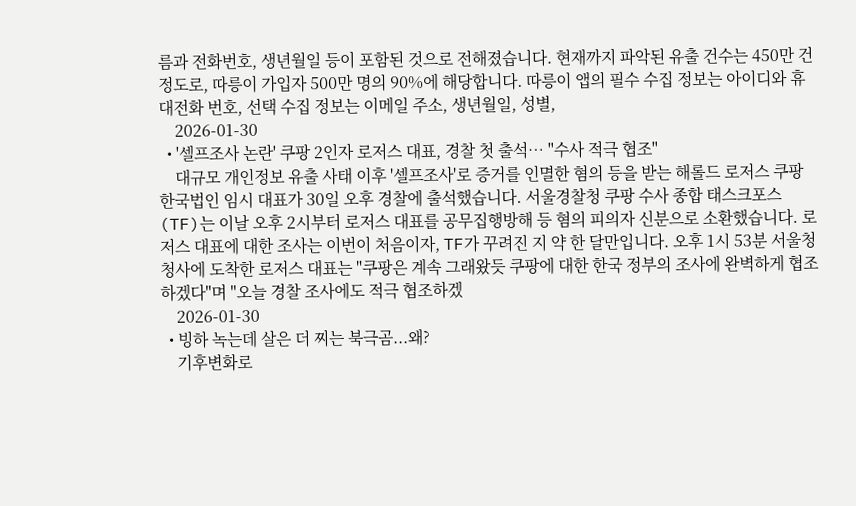름과 전화번호, 생년월일 등이 포함된 것으로 전해졌습니다. 현재까지 파악된 유출 건수는 450만 건 정도로, 따릉이 가입자 500만 명의 90%에 해당합니다. 따릉이 앱의 필수 수집 정보는 아이디와 휴대전화 번호, 선택 수집 정보는 이메일 주소, 생년월일, 성별,
    2026-01-30
  • '셀프조사 논란' 쿠팡 2인자 로저스 대표, 경찰 첫 출석… "수사 적극 협조"
    대규모 개인정보 유출 사태 이후 '셀프조사'로 증거를 인멸한 혐의 등을 받는 해롤드 로저스 쿠팡 한국법인 임시 대표가 30일 오후 경찰에 출석했습니다. 서울경찰청 쿠팡 수사 종합 태스크포스(TF)는 이날 오후 2시부터 로저스 대표를 공무집행방해 등 혐의 피의자 신분으로 소환했습니다. 로저스 대표에 대한 조사는 이번이 처음이자, TF가 꾸려진 지 약 한 달만입니다. 오후 1시 53분 서울청 청사에 도착한 로저스 대표는 "쿠팡은 계속 그래왔듯 쿠팡에 대한 한국 정부의 조사에 완벽하게 협조하겠다"며 "오늘 경찰 조사에도 적극 협조하겠
    2026-01-30
  • 빙하 녹는데 살은 더 찌는 북극곰...왜?
    기후변화로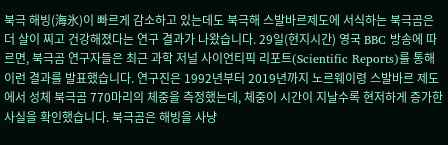북극 해빙(海氷)이 빠르게 감소하고 있는데도 북극해 스발바르제도에 서식하는 북극곰은 더 살이 찌고 건강해졌다는 연구 결과가 나왔습니다. 29일(현지시간) 영국 BBC 방송에 따르면, 북극곰 연구자들은 최근 과학 저널 사이언티픽 리포트(Scientific Reports)를 통해 이런 결과를 발표했습니다. 연구진은 1992년부터 2019년까지 노르웨이령 스발바르 제도에서 성체 북극곰 770마리의 체중을 측정했는데, 체중이 시간이 지날수록 현저하게 증가한 사실을 확인했습니다. 북극곰은 해빙을 사냥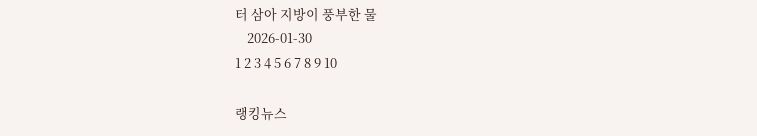터 삼아 지방이 풍부한 물
    2026-01-30
1 2 3 4 5 6 7 8 9 10

랭킹뉴스